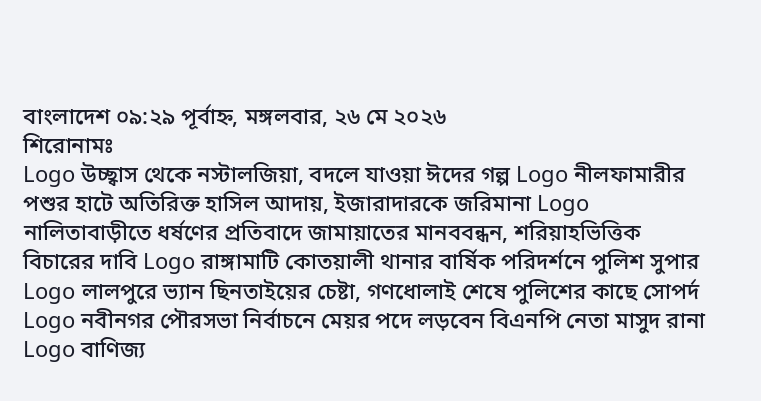বাংলাদেশ ০৯:২৯ পূর্বাহ্ন, মঙ্গলবার, ২৬ মে ২০২৬
শিরোনামঃ
Logo উচ্ছ্বাস থেকে নস্টালজিয়া, বদলে যাওয়া ঈদের গল্প Logo নীলফামারীর পশুর হাটে অতিরিক্ত হাসিল আদায়, ইজারাদারকে জরিমানা Logo নালিতাবাড়ীতে ধর্ষণের প্রতিবাদে জামায়াতের মানববন্ধন, শরিয়াহভিত্তিক বিচারের দাবি Logo রাঙ্গামাটি কোতয়ালী থানার বার্ষিক পরিদর্শনে পুলিশ সুপার Logo লালপুরে ভ্যান ছিনতাইয়ের চেষ্টা, গণধোলাই শেষে পুলিশের কাছে সোপর্দ Logo নবীনগর পৌরসভা নির্বাচনে মেয়র পদে লড়বেন বিএনপি নেতা মাসুদ রানা Logo বাণিজ্য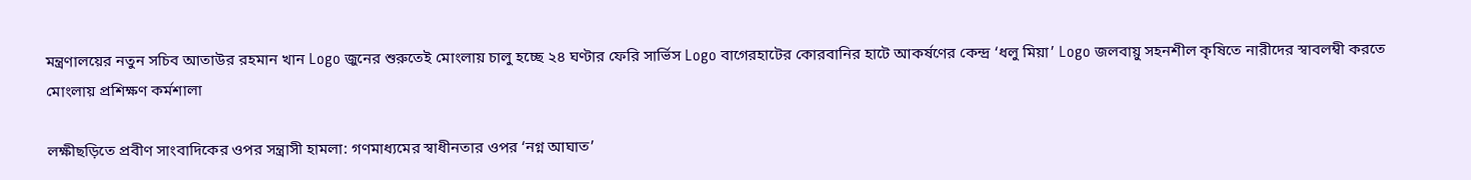মন্ত্রণালয়ের নতুন সচিব আতাউর রহমান খান Logo জুনের শুরুতেই মোংলায় চালু হচ্ছে ২৪ ঘণ্টার ফেরি সার্ভিস Logo বাগেরহাটের কোরবানির হাটে আকর্ষণের কেন্দ্র ‘ধলু মিয়া’ Logo জলবায়ু সহনশীল কৃষিতে নারীদের স্বাবলম্বী করতে মোংলায় প্রশিক্ষণ কর্মশালা

লক্ষীছড়িতে প্রবীণ সাংবাদিকের ওপর সন্ত্রাসী হামলা: গণমাধ্যমের স্বাধীনতার ওপর ‘নগ্ন আঘাত’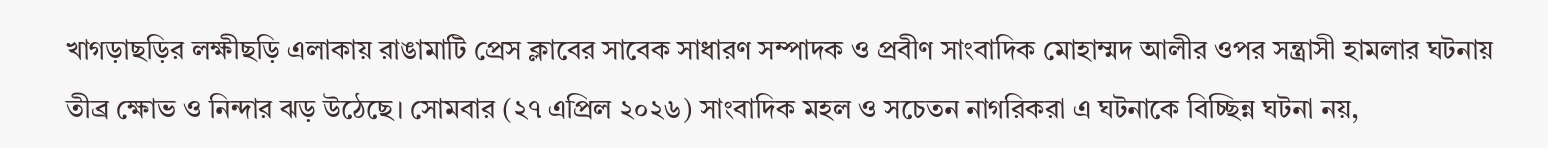খাগড়াছড়ির লক্ষীছড়ি এলাকায় রাঙামাটি প্রেস ক্লাবের সাবেক সাধারণ সম্পাদক ও প্রবীণ সাংবাদিক মোহাম্মদ আলীর ওপর সন্ত্রাসী হামলার ঘটনায় তীব্র ক্ষোভ ও নিন্দার ঝড় উঠেছে। সোমবার (২৭ এপ্রিল ২০২৬) সাংবাদিক মহল ও সচেতন নাগরিকরা এ ঘটনাকে বিচ্ছিন্ন ঘটনা নয়,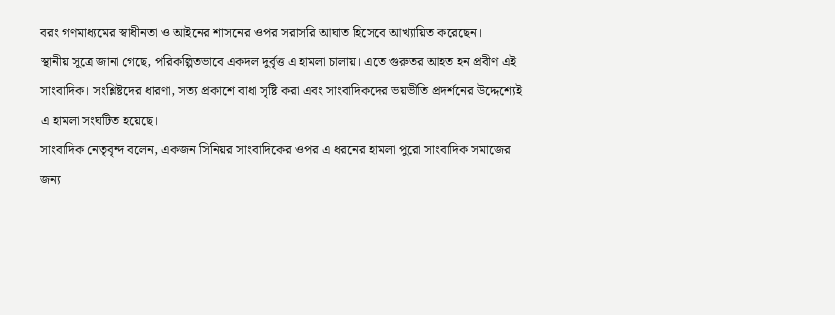বরং গণমাধ্যমের স্বাধীনতা ও আইনের শাসনের ওপর সরাসরি আঘাত হিসেবে আখ্যায়িত করেছেন।
স্থানীয় সূত্রে জানা গেছে, পরিকল্পিতভাবে একদল দুর্বৃত্ত এ হামলা চালায়। এতে গুরুতর আহত হন প্রবীণ এই সাংবাদিক। সংশ্লিষ্টদের ধারণা, সত্য প্রকাশে বাধা সৃষ্টি করা এবং সাংবাদিকদের ভয়ভীতি প্রদর্শনের উদ্দেশ্যেই এ হামলা সংঘটিত হয়েছে।
সাংবাদিক নেতৃবৃন্দ বলেন, একজন সিনিয়র সাংবাদিকের ওপর এ ধরনের হামলা পুরো সাংবাদিক সমাজের জন্য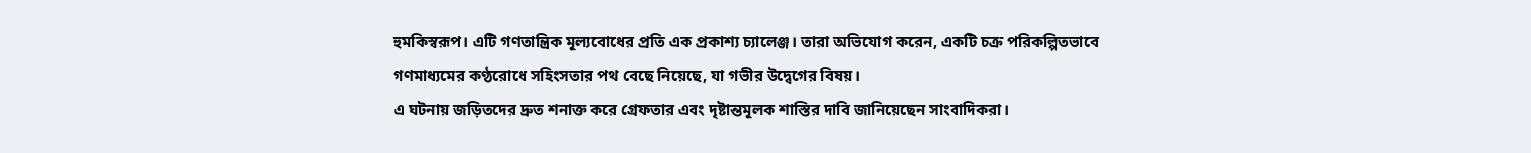হুমকিস্বরূপ। এটি গণতান্ত্রিক মূল্যবোধের প্রতি এক প্রকাশ্য চ্যালেঞ্জ। তারা অভিযোগ করেন, একটি চক্র পরিকল্পিতভাবে গণমাধ্যমের কণ্ঠরোধে সহিংসতার পথ বেছে নিয়েছে, যা গভীর উদ্বেগের বিষয়।
এ ঘটনায় জড়িতদের দ্রুত শনাক্ত করে গ্রেফতার এবং দৃষ্টান্তমূলক শাস্তির দাবি জানিয়েছেন সাংবাদিকরা।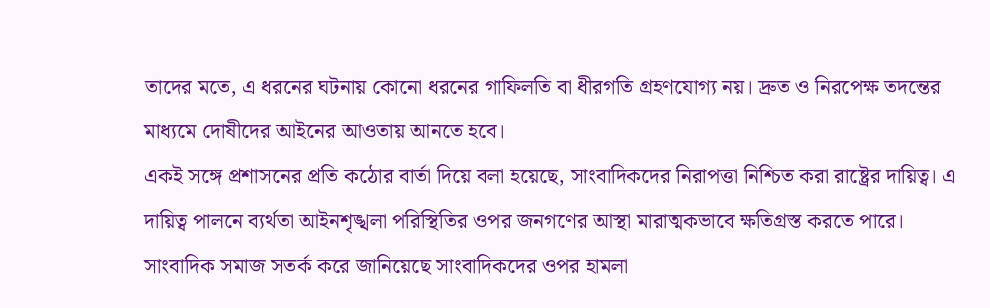তাদের মতে, এ ধরনের ঘটনায় কোনো ধরনের গাফিলতি বা ধীরগতি গ্রহণযোগ্য নয়। দ্রুত ও নিরপেক্ষ তদন্তের মাধ্যমে দোষীদের আইনের আওতায় আনতে হবে।
একই সঙ্গে প্রশাসনের প্রতি কঠোর বার্তা দিয়ে বলা হয়েছে, সাংবাদিকদের নিরাপত্তা নিশ্চিত করা রাষ্ট্রের দায়িত্ব। এ দায়িত্ব পালনে ব্যর্থতা আইনশৃঙ্খলা পরিস্থিতির ওপর জনগণের আস্থা মারাত্মকভাবে ক্ষতিগ্রস্ত করতে পারে।
সাংবাদিক সমাজ সতর্ক করে জানিয়েছে সাংবাদিকদের ওপর হামলা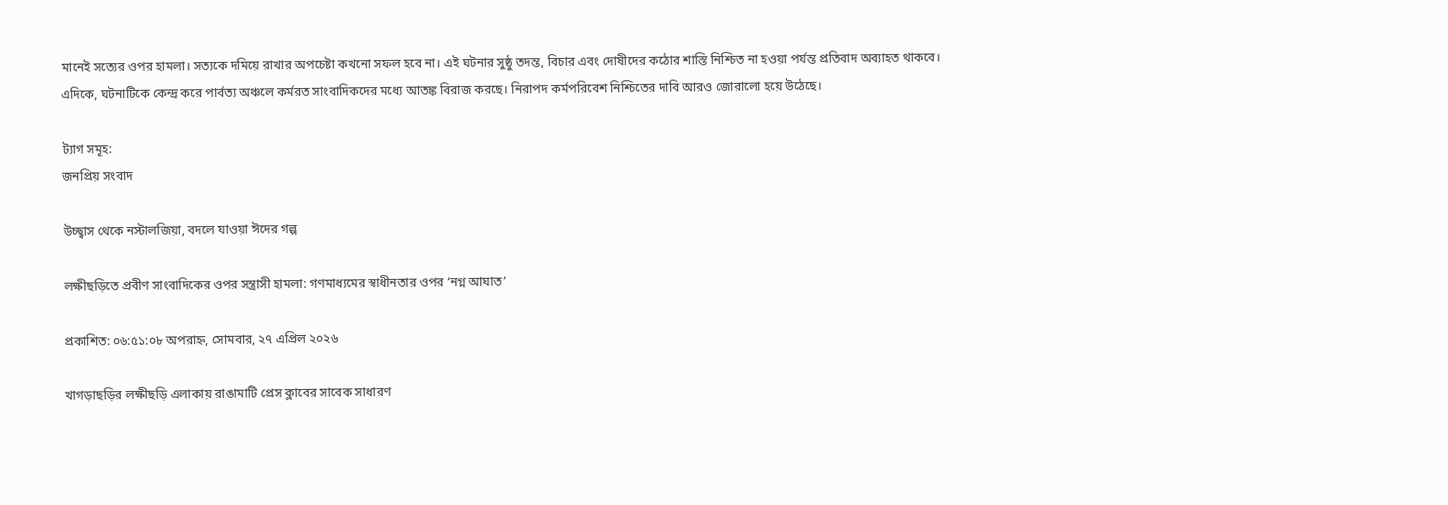মানেই সত্যের ওপর হামলা। সত্যকে দমিয়ে রাখার অপচেষ্টা কখনো সফল হবে না। এই ঘটনার সুষ্ঠু তদন্ত, বিচার এবং দোষীদের কঠোর শাস্তি নিশ্চিত না হওয়া পর্যন্ত প্রতিবাদ অব্যাহত থাকবে।
এদিকে, ঘটনাটিকে কেন্দ্র করে পার্বত্য অঞ্চলে কর্মরত সাংবাদিকদের মধ্যে আতঙ্ক বিরাজ করছে। নিরাপদ কর্মপরিবেশ নিশ্চিতের দাবি আরও জোরালো হয়ে উঠেছে।

ট্যাগ সমূহ:
জনপ্রিয় সংবাদ

উচ্ছ্বাস থেকে নস্টালজিয়া, বদলে যাওয়া ঈদের গল্প

লক্ষীছড়িতে প্রবীণ সাংবাদিকের ওপর সন্ত্রাসী হামলা: গণমাধ্যমের স্বাধীনতার ওপর ‘নগ্ন আঘাত’

প্রকাশিত: ০৬:৫১:০৮ অপরাহ্ন, সোমবার, ২৭ এপ্রিল ২০২৬

খাগড়াছড়ির লক্ষীছড়ি এলাকায় রাঙামাটি প্রেস ক্লাবের সাবেক সাধারণ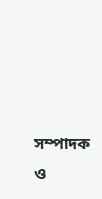সম্পাদক ও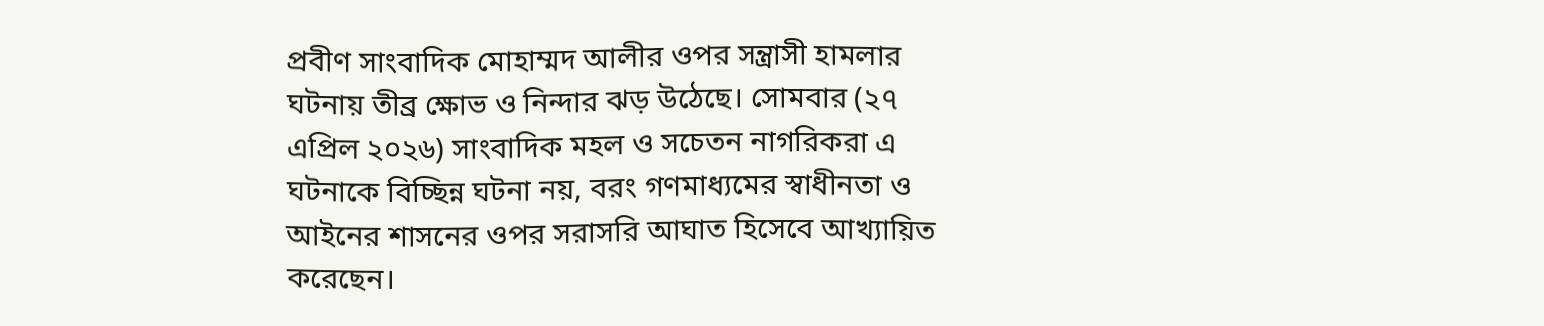প্রবীণ সাংবাদিক মোহাম্মদ আলীর ওপর সন্ত্রাসী হামলার ঘটনায় তীব্র ক্ষোভ ও নিন্দার ঝড় উঠেছে। সোমবার (২৭ এপ্রিল ২০২৬) সাংবাদিক মহল ও সচেতন নাগরিকরা এ ঘটনাকে বিচ্ছিন্ন ঘটনা নয়, বরং গণমাধ্যমের স্বাধীনতা ও আইনের শাসনের ওপর সরাসরি আঘাত হিসেবে আখ্যায়িত করেছেন।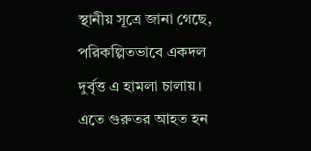স্থানীয় সূত্রে জানা গেছে, পরিকল্পিতভাবে একদল দুর্বৃত্ত এ হামলা চালায়। এতে গুরুতর আহত হন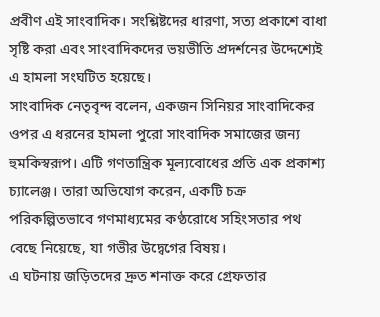প্রবীণ এই সাংবাদিক। সংশ্লিষ্টদের ধারণা, সত্য প্রকাশে বাধা সৃষ্টি করা এবং সাংবাদিকদের ভয়ভীতি প্রদর্শনের উদ্দেশ্যেই এ হামলা সংঘটিত হয়েছে।
সাংবাদিক নেতৃবৃন্দ বলেন, একজন সিনিয়র সাংবাদিকের ওপর এ ধরনের হামলা পুরো সাংবাদিক সমাজের জন্য হুমকিস্বরূপ। এটি গণতান্ত্রিক মূল্যবোধের প্রতি এক প্রকাশ্য চ্যালেঞ্জ। তারা অভিযোগ করেন, একটি চক্র পরিকল্পিতভাবে গণমাধ্যমের কণ্ঠরোধে সহিংসতার পথ বেছে নিয়েছে, যা গভীর উদ্বেগের বিষয়।
এ ঘটনায় জড়িতদের দ্রুত শনাক্ত করে গ্রেফতার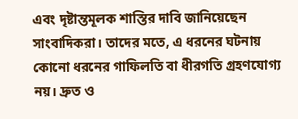এবং দৃষ্টান্তমূলক শাস্তির দাবি জানিয়েছেন সাংবাদিকরা। তাদের মতে, এ ধরনের ঘটনায় কোনো ধরনের গাফিলতি বা ধীরগতি গ্রহণযোগ্য নয়। দ্রুত ও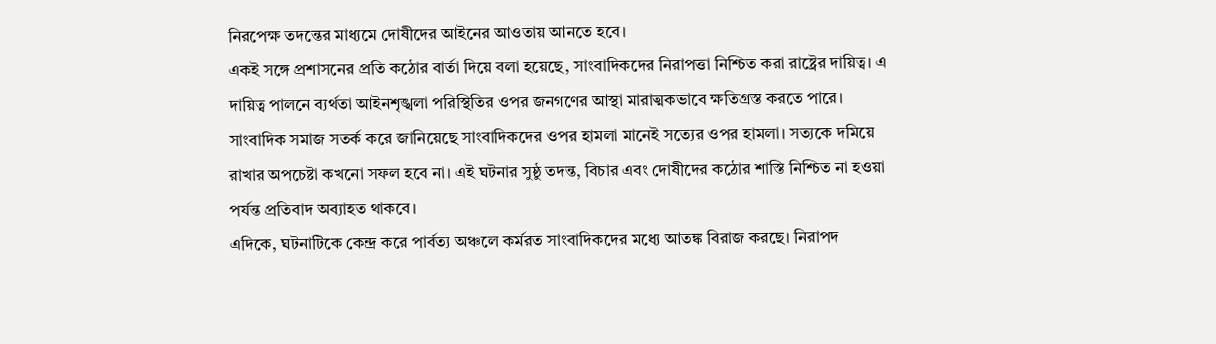নিরপেক্ষ তদন্তের মাধ্যমে দোষীদের আইনের আওতায় আনতে হবে।
একই সঙ্গে প্রশাসনের প্রতি কঠোর বার্তা দিয়ে বলা হয়েছে, সাংবাদিকদের নিরাপত্তা নিশ্চিত করা রাষ্ট্রের দায়িত্ব। এ দায়িত্ব পালনে ব্যর্থতা আইনশৃঙ্খলা পরিস্থিতির ওপর জনগণের আস্থা মারাত্মকভাবে ক্ষতিগ্রস্ত করতে পারে।
সাংবাদিক সমাজ সতর্ক করে জানিয়েছে সাংবাদিকদের ওপর হামলা মানেই সত্যের ওপর হামলা। সত্যকে দমিয়ে রাখার অপচেষ্টা কখনো সফল হবে না। এই ঘটনার সুষ্ঠু তদন্ত, বিচার এবং দোষীদের কঠোর শাস্তি নিশ্চিত না হওয়া পর্যন্ত প্রতিবাদ অব্যাহত থাকবে।
এদিকে, ঘটনাটিকে কেন্দ্র করে পার্বত্য অঞ্চলে কর্মরত সাংবাদিকদের মধ্যে আতঙ্ক বিরাজ করছে। নিরাপদ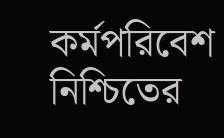কর্মপরিবেশ নিশ্চিতের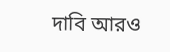দাবি আরও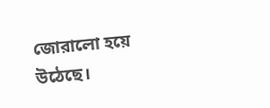জোরালো হয়ে উঠেছে।